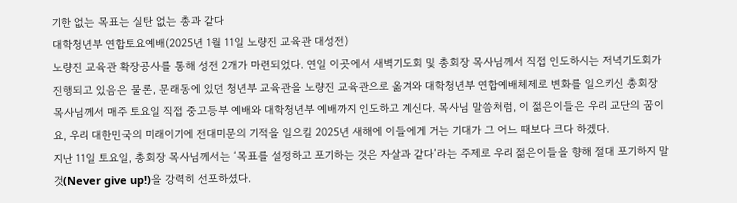기한 없는 목표는 실탄 없는 총과 같다
대학청년부 연합토요예배(2025년 1월 11일 노량진 교육관 대성전)
노량진 교육관 확장공사를 통해 성전 2개가 마련되었다. 연일 이곳에서 새벽기도회 및 총회장 목사님께서 직접 인도하시는 저녁기도회가 진행되고 있음은 물론, 문래동에 있던 청년부 교육관을 노량진 교육관으로 옮겨와 대학청년부 연합예배체제로 변화를 일으키신 총회장 목사님께서 매주 토요일 직접 중고등부 예배와 대학청년부 예배까지 인도하고 계신다. 목사님 말씀처럼, 이 젊은이들은 우리 교단의 꿈이요, 우리 대한민국의 미래이기에 전대미문의 기적을 일으킬 2025년 새해에 이들에게 거는 기대가 그 어느 때보다 크다 하겠다.
지난 11일 토요일, 총회장 목사님께서는 ‘목표를 설정하고 포기하는 것은 자살과 같다’라는 주제로 우리 젊은이들을 향해 절대 포기하지 말 것(Never give up!)을 강력히 선포하셨다.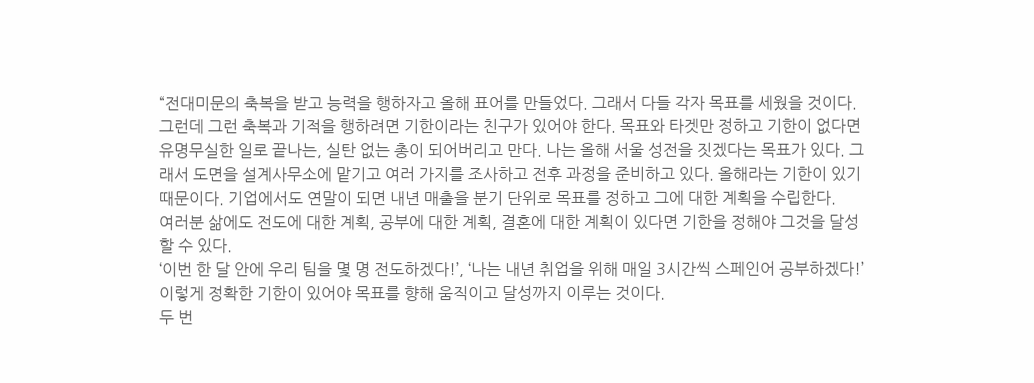“전대미문의 축복을 받고 능력을 행하자고 올해 표어를 만들었다. 그래서 다들 각자 목표를 세웠을 것이다. 그런데 그런 축복과 기적을 행하려면 기한이라는 친구가 있어야 한다. 목표와 타겟만 정하고 기한이 없다면 유명무실한 일로 끝나는, 실탄 없는 총이 되어버리고 만다. 나는 올해 서울 성전을 짓겠다는 목표가 있다. 그래서 도면을 설계사무소에 맡기고 여러 가지를 조사하고 전후 과정을 준비하고 있다. 올해라는 기한이 있기 때문이다. 기업에서도 연말이 되면 내년 매출을 분기 단위로 목표를 정하고 그에 대한 계획을 수립한다.
여러분 삶에도 전도에 대한 계획, 공부에 대한 계획, 결혼에 대한 계획이 있다면 기한을 정해야 그것을 달성할 수 있다.
‘이번 한 달 안에 우리 팀을 몇 명 전도하겠다!’, ‘나는 내년 취업을 위해 매일 3시간씩 스페인어 공부하겠다!’ 이렇게 정확한 기한이 있어야 목표를 향해 움직이고 달성까지 이루는 것이다.
두 번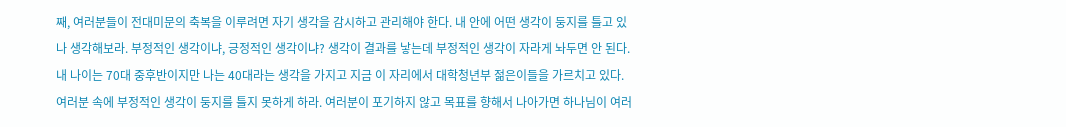째, 여러분들이 전대미문의 축복을 이루려면 자기 생각을 감시하고 관리해야 한다. 내 안에 어떤 생각이 둥지를 틀고 있나 생각해보라. 부정적인 생각이냐, 긍정적인 생각이냐? 생각이 결과를 낳는데 부정적인 생각이 자라게 놔두면 안 된다. 내 나이는 70대 중후반이지만 나는 40대라는 생각을 가지고 지금 이 자리에서 대학청년부 젊은이들을 가르치고 있다. 여러분 속에 부정적인 생각이 둥지를 틀지 못하게 하라. 여러분이 포기하지 않고 목표를 향해서 나아가면 하나님이 여러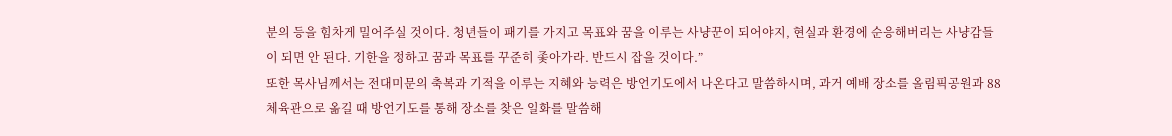분의 등을 힘차게 밀어주실 것이다. 청년들이 패기를 가지고 목표와 꿈을 이루는 사냥꾼이 되어야지, 현실과 환경에 순응해버리는 사냥감들이 되면 안 된다. 기한을 정하고 꿈과 목표를 꾸준히 좇아가라. 반드시 잡을 것이다.”
또한 목사님께서는 전대미문의 축복과 기적을 이루는 지혜와 능력은 방언기도에서 나온다고 말씀하시며, 과거 예배 장소를 올림픽공원과 88체육관으로 옮길 때 방언기도를 통해 장소를 찾은 일화를 말씀해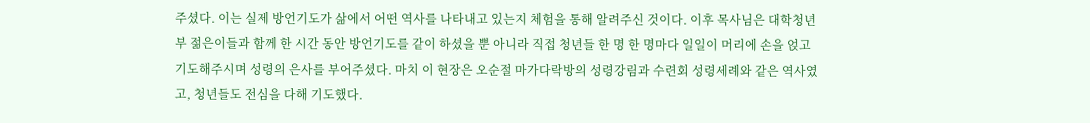주셨다. 이는 실제 방언기도가 삶에서 어떤 역사를 나타내고 있는지 체험을 통해 알려주신 것이다. 이후 목사님은 대학청년부 젊은이들과 함께 한 시간 동안 방언기도를 같이 하셨을 뿐 아니라 직접 청년들 한 명 한 명마다 일일이 머리에 손을 얹고 기도해주시며 성령의 은사를 부어주셨다. 마치 이 현장은 오순절 마가다락방의 성령강림과 수련회 성령세례와 같은 역사였고, 청년들도 전심을 다해 기도했다.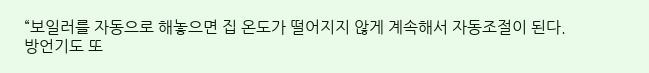“보일러를 자동으로 해놓으면 집 온도가 떨어지지 않게 계속해서 자동조절이 된다. 방언기도 또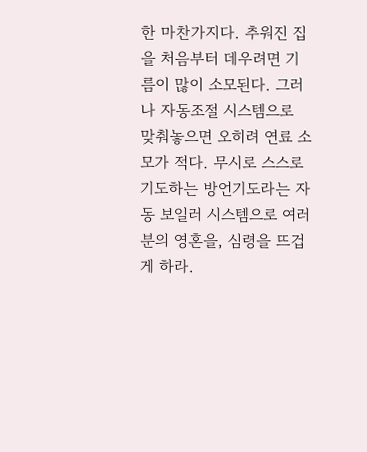한 마찬가지다. 추워진 집을 처음부터 데우려면 기름이 많이 소모된다. 그러나 자동조절 시스템으로 맞춰놓으면 오히려 연료 소모가 적다. 무시로 스스로 기도하는 방언기도라는 자동 보일러 시스템으로 여러분의 영혼을, 심령을 뜨겁게 하라.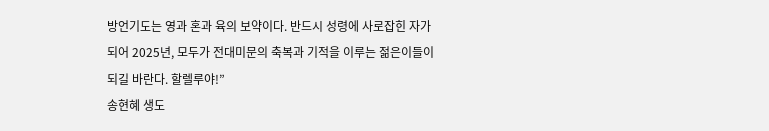방언기도는 영과 혼과 육의 보약이다. 반드시 성령에 사로잡힌 자가 되어 2025년, 모두가 전대미문의 축복과 기적을 이루는 젊은이들이 되길 바란다. 할렐루야!”
송현혜 생도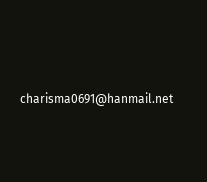charisma0691@hanmail.net